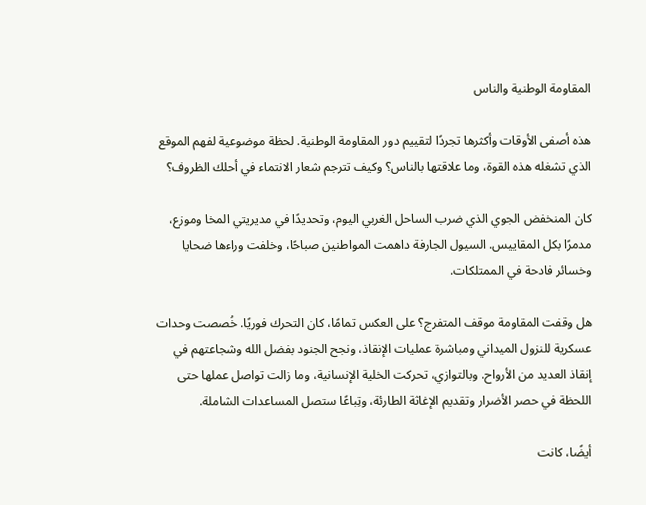المقاومة الوطنية والناس

هذه أصفى الأوقات وأكثرها تجردًا لتقييم دور المقاومة الوطنية. لحظة موضوعية لفهم الموقع الذي تشغله هذه القوة، وما علاقتها بالناس؟ وكيف تترجم شعار الانتماء في أحلك الظروف؟

كان المنخفض الجوي الذي ضرب الساحل الغربي اليوم، وتحديدًا في مديريتي المخا وموزع، مدمرًا بكل المقاييس. السيول الجارفة داهمت المواطنين صباحًا، وخلفت وراءها ضحايا وخسائر فادحة في الممتلكات.

هل وقفت المقاومة موقف المتفرج؟ على العكس تمامًا، كان التحرك فوريًا. خُصصت وحدات عسكرية للنزول الميداني ومباشرة عمليات الإنقاذ، ونجح الجنود بفضل الله وشجاعتهم في إنقاذ العديد من الأرواح. وبالتوازي، تحركت الخلية الإنسانية، وما زالت تواصل عملها حتى اللحظة في حصر الأضرار وتقديم الإغاثة الطارئة، وتِباعًا ستصل المساعدات الشاملة.

أيضًا، كانت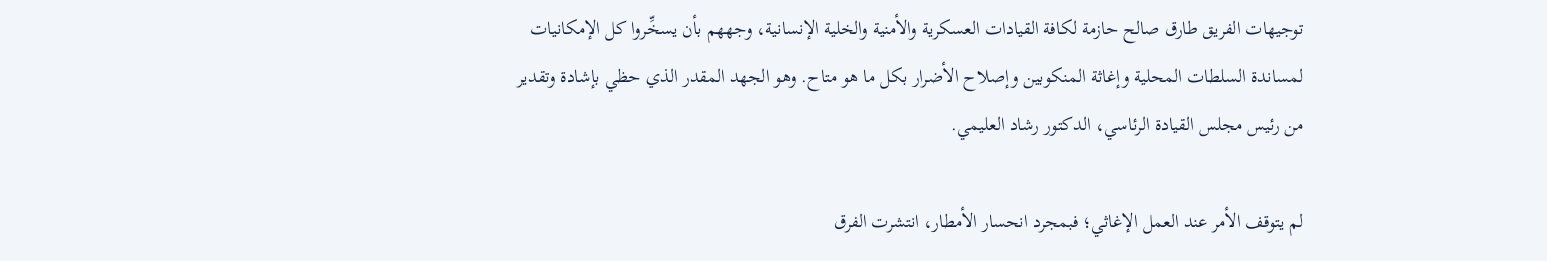توجيهات الفريق طارق صالح حازمة لكافة القيادات العسكرية والأمنية والخلية الإنسانية، وجههم بأن يسخِّروا كل الإمكانيات لمساندة السلطات المحلية وإغاثة المنكوبين وإصلاح الأضرار بكل ما هو متاح. وهو الجهد المقدر الذي حظي بإشادة وتقدير من رئيس مجلس القيادة الرئاسي، الدكتور رشاد العليمي.

لم يتوقف الأمر عند العمل الإغاثي؛ فبمجرد انحسار الأمطار، انتشرت الفرق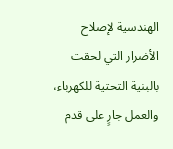الهندسية لإصلاح الأضرار التي لحقت بالبنية التحتية للكهرباء، والعمل جارٍ على قدم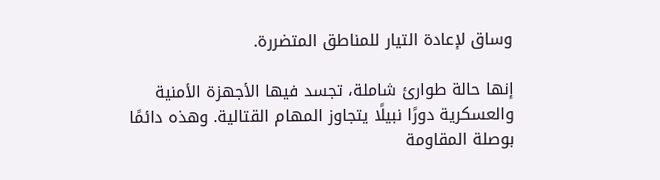وساق لإعادة التيار للمناطق المتضررة.

إنها حالة طوارئ شاملة، تجسد فيها الأجهزة الأمنية والعسكرية دورًا نبيلًا يتجاوز المهام القتالية. وهذه دائمًا بوصلة المقاومة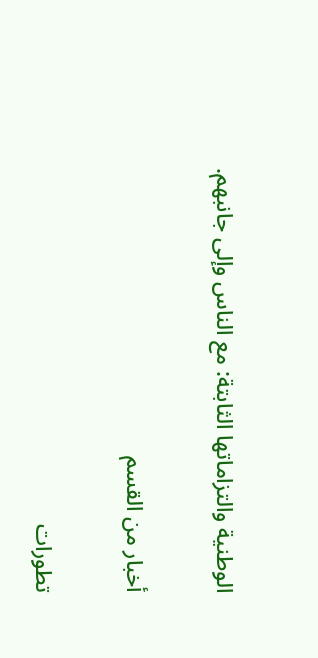الوطنية والتزاماتها الثابتة: مع الناس وإلى جانبهم.

أخبار من القسم

تطورات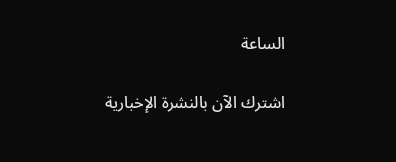الساعة

اشترك الآن بالنشرة الإخبارية